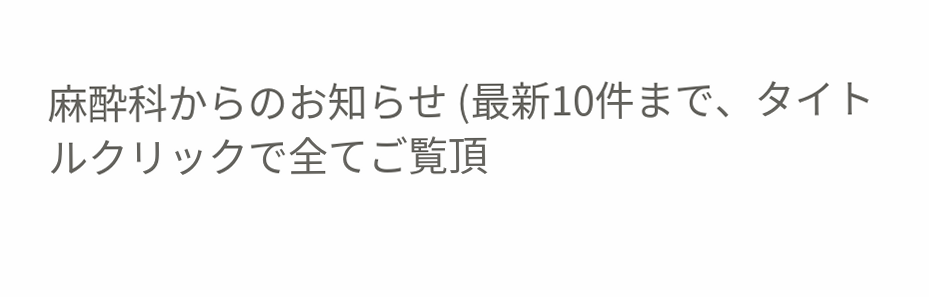麻酔科からのお知らせ (最新10件まで、タイトルクリックで全てご覧頂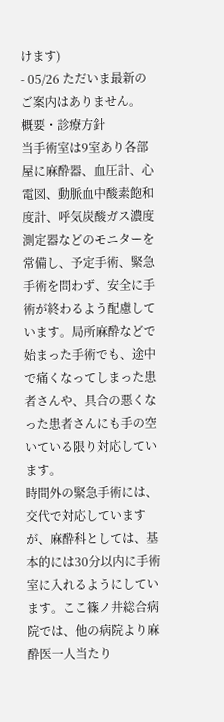けます)
- 05/26 ただいま最新のご案内はありません。
概要・診療方針
当手術室は9室あり各部屋に麻酔器、血圧計、心電図、動脈血中酸素飽和度計、呼気炭酸ガス濃度測定器などのモニターを常備し、予定手術、緊急手術を問わず、安全に手術が終わるよう配慮しています。局所麻酔などで始まった手術でも、途中で痛くなってしまった患者さんや、具合の悪くなった患者さんにも手の空いている限り対応しています。
時間外の緊急手術には、交代で対応していますが、麻酔科としては、基本的には30分以内に手術室に入れるようにしています。ここ篠ノ井総合病院では、他の病院より麻酔医一人当たり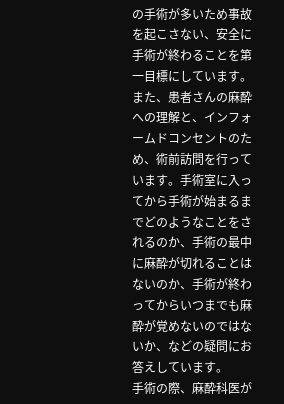の手術が多いため事故を起こさない、安全に手術が終わることを第一目標にしています。また、患者さんの麻酔への理解と、インフォームドコンセントのため、術前訪問を行っています。手術室に入ってから手術が始まるまでどのようなことをされるのか、手術の最中に麻酔が切れることはないのか、手術が終わってからいつまでも麻酔が覚めないのではないか、などの疑問にお答えしています。
手術の際、麻酔科医が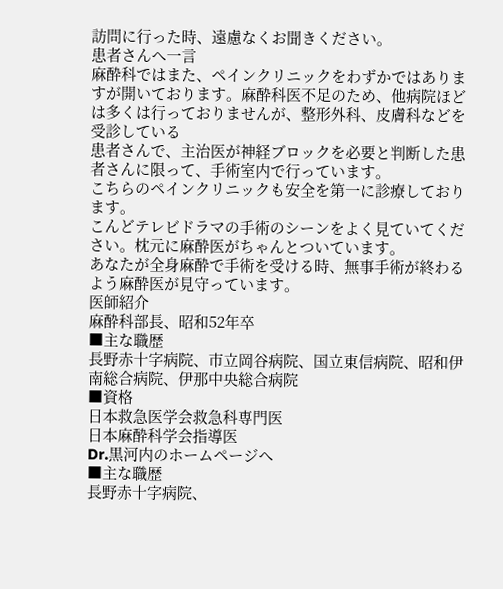訪問に行った時、遠慮なくお聞きください。
患者さんへ一言
麻酔科ではまた、ペインクリニックをわずかではありますが開いております。麻酔科医不足のため、他病院ほどは多くは行っておりませんが、整形外科、皮膚科などを受診している
患者さんで、主治医が神経ブロックを必要と判断した患者さんに限って、手術室内で行っています。
こちらのペインクリニックも安全を第一に診療しております。
こんどテレビドラマの手術のシーンをよく見ていてください。枕元に麻酔医がちゃんとついています。
あなたが全身麻酔で手術を受ける時、無事手術が終わるよう麻酔医が見守っています。
医師紹介
麻酔科部長、昭和52年卒
■主な職歴
長野赤十字病院、市立岡谷病院、国立東信病院、昭和伊南総合病院、伊那中央総合病院
■資格
日本救急医学会救急科専門医
日本麻酔科学会指導医
Dr.黒河内のホームページへ
■主な職歴
長野赤十字病院、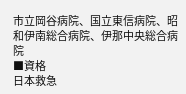市立岡谷病院、国立東信病院、昭和伊南総合病院、伊那中央総合病院
■資格
日本救急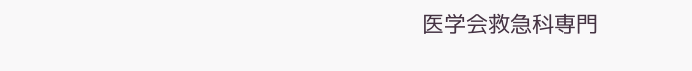医学会救急科専門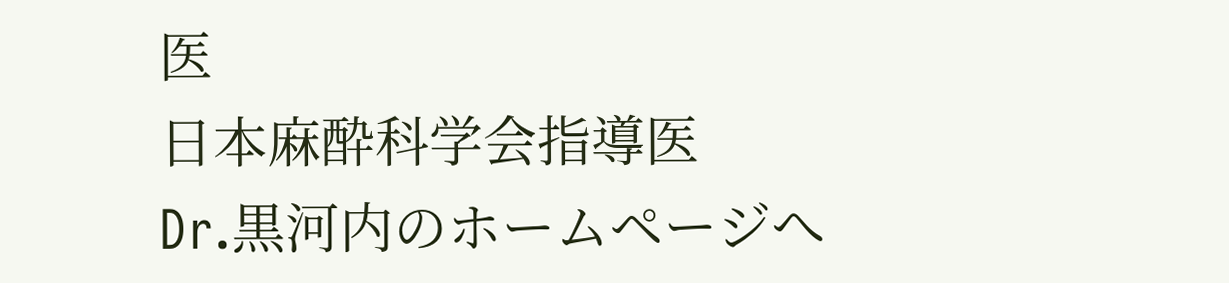医
日本麻酔科学会指導医
Dr.黒河内のホームページへ